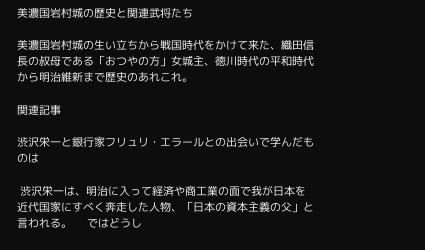美濃国岩村城の歴史と関連武将たち

美濃国岩村城の生い立ちから戦国時代をかけて来た、織田信長の叔母である「おつやの方」女城主、徳川時代の平和時代から明治維新まで歴史のあれこれ。

関連記事

渋沢栄一と銀行家フリュリ・エラールとの出会いで学んだものは

 渋沢栄一は、明治に入って経済や商工業の面で我が日本を近代国家にすべく奔走した人物、「日本の資本主義の父」と言われる。     ではどうし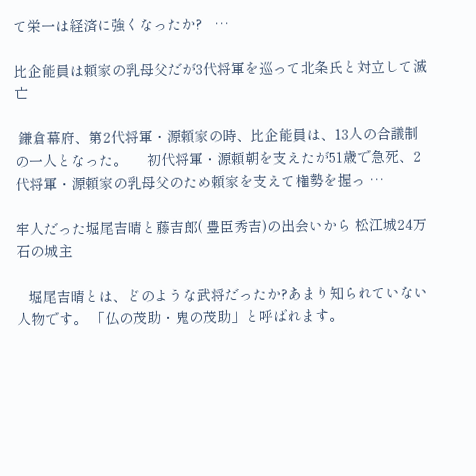て栄一は経済に強くなったか?   …

比企能員は頼家の乳母父だが3代将軍を巡って北条氏と対立して滅亡

 鎌倉幕府、第2代将軍・源頼家の時、比企能員は、13人の合議制の一人となった。     初代将軍・源頼朝を支えたが51歳で急死、2代将軍・源頼家の乳母父のため頼家を支えて権勢を握っ …

牢人だった堀尾吉晴と藤吉郎( 豊臣秀吉)の出会いから 松江城24万石の城主

   堀尾吉晴とは、どのような武将だったか?あまり知られていない人物です。 「仏の茂助・鬼の茂助」と呼ばれます。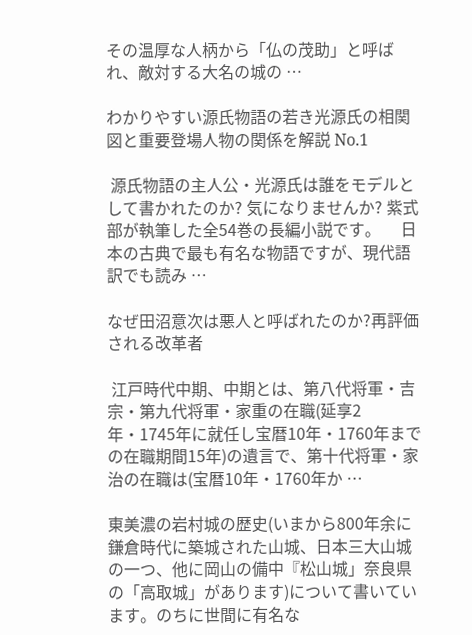その温厚な人柄から「仏の茂助」と呼ばれ、敵対する大名の城の …

わかりやすい源氏物語の若き光源氏の相関図と重要登場人物の関係を解説 No.1

 源氏物語の主人公・光源氏は誰をモデルとして書かれたのか? 気になりませんか? 紫式部が執筆した全54巻の長編小説です。     日本の古典で最も有名な物語ですが、現代語訳でも読み …

なぜ田沼意次は悪人と呼ばれたのか?再評価される改革者

 江戸時代中期、中期とは、第八代将軍・吉宗・第九代将軍・家重の在職(延享2年・1745年に就任し宝暦10年・1760年までの在職期間15年)の遺言で、第十代将軍・家治の在職は(宝暦10年・1760年か …

東美濃の岩村城の歴史(いまから800年余に鎌倉時代に築城された山城、日本三大山城の一つ、他に岡山の備中『松山城」奈良県の「高取城」があります)について書いています。のちに世間に有名な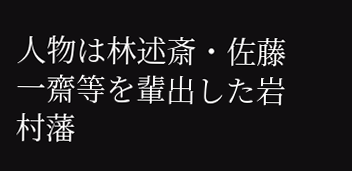人物は林述斎・佐藤一齋等を輩出した岩村藩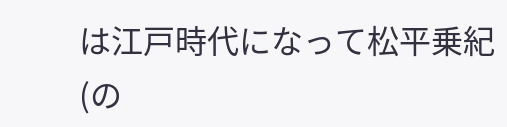は江戸時代になって松平乗紀(の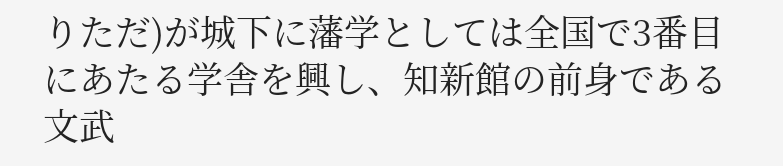りただ)が城下に藩学としては全国で3番目にあたる学舎を興し、知新館の前身である文武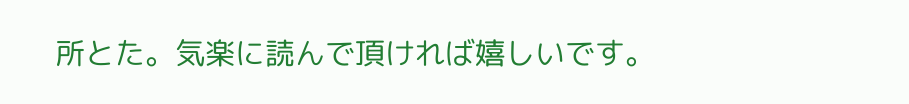所とた。気楽に読んで頂ければ嬉しいです。